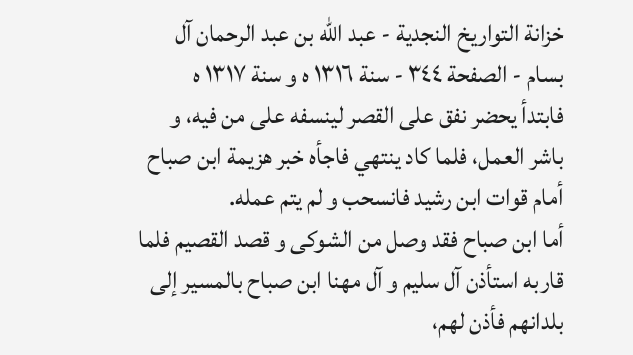خزانة التواريخ النجدية - عبد الله بن عبد الرحمان آل بسام - الصفحة ٣٤٤ - سنة ١٣١٦ ه و سنة ١٣١٧ ه
فابتدأ يحضر نفق على القصر لينسفه على من فيه، و باشر العمل، فلما كاد ينتهي فاجأه خبر هزيمة ابن صباح أمام قوات ابن رشيد فانسحب و لم يتم عمله.
أما ابن صباح فقد وصل من الشوكى و قصد القصيم فلما قاربه استأذن آل سليم و آل مهنا ابن صباح بالمسير إلى بلدانهم فأذن لهم،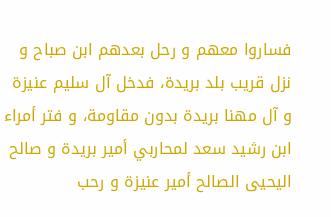فساروا معهم و رحل بعدهم ابن صباح و نزل قريب بلد بريدة، فدخل آل سليم عنيزة و آل مهنا بريدة بدون مقاومة، و فتر أمراء ابن رشيد سعد لمحاربي أمير بريدة و صالح اليحيى الصالح أمير عنيزة و رحب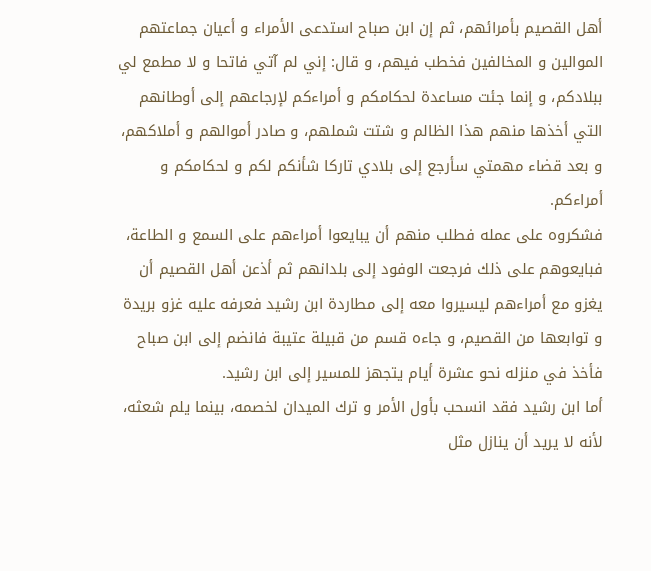أهل القصيم بأمرائهم، ثم إن ابن صباح استدعى الأمراء و أعيان جماعتهم الموالين و المخالفين فخطب فيهم، و قال: إني لم آتي فاتحا و لا مطمع لي ببلادكم، و إنما جئت مساعدة لحكامكم و أمراءكم لإرجاعهم إلى أوطانهم التي أخذها منهم هذا الظالم و شتت شملهم، و صادر أموالهم و أملاكهم، و بعد قضاء مهمتي سأرجع إلى بلادي تاركا شأنكم لكم و لحكامكم و أمراءكم.
فشكروه على عمله فطلب منهم أن يبايعوا أمراءهم على السمع و الطاعة، فبايعوهم على ذلك فرجعت الوفود إلى بلدانهم ثم أذعن أهل القصيم أن يغزو مع أمراءهم ليسيروا معه إلى مطاردة ابن رشيد فعرفه عليه غزو بريدة و توابعها من القصيم، و جاءه قسم من قبيلة عتيبة فانضم إلى ابن صباح فأخذ في منزله نحو عشرة أيام يتجهز للمسير إلى ابن رشيد.
أما ابن رشيد فقد انسحب بأول الأمر و ترك الميدان لخصمه، بينما يلم شعثه، لأنه لا يريد أن ينازل مثل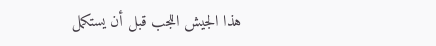هذا الجيش اللجب قبل أن يستكمل